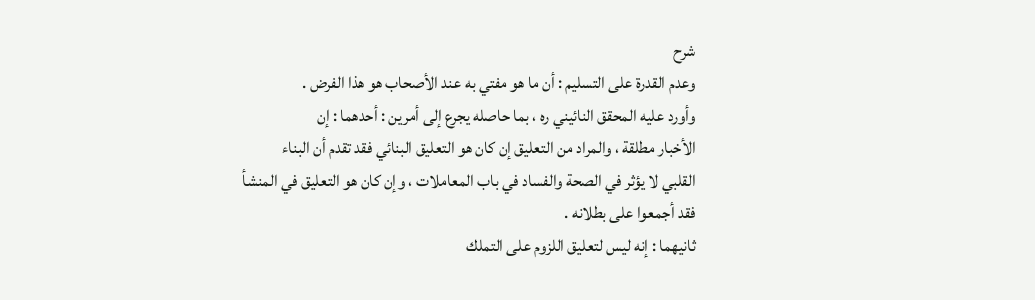شرح
وعدم القدرة على التسليم : أن ما هو مفتي به عند الأصحاب هو هذا الفرض .
وأورد عليه المحقق النائيني ره ، بما حاصله يجرع إلى أمرين : أحدهما : إن
الأخبار مطلقة ، والمراد من التعليق إن كان هو التعليق البنائي فقد تقدم أن البناء
القلبي لا يؤثر في الصحة والفساد في باب المعاملات ، وإن كان هو التعليق في المنشأ
فقد أجمعوا على بطلانه .
ثانيهما : إنه ليس لتعليق اللزوم على التملك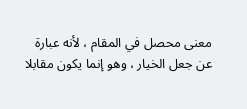معنى محصل في المقام ، لأنه عبارة
عن جعل الخيار ، وهو إنما يكون مقابلا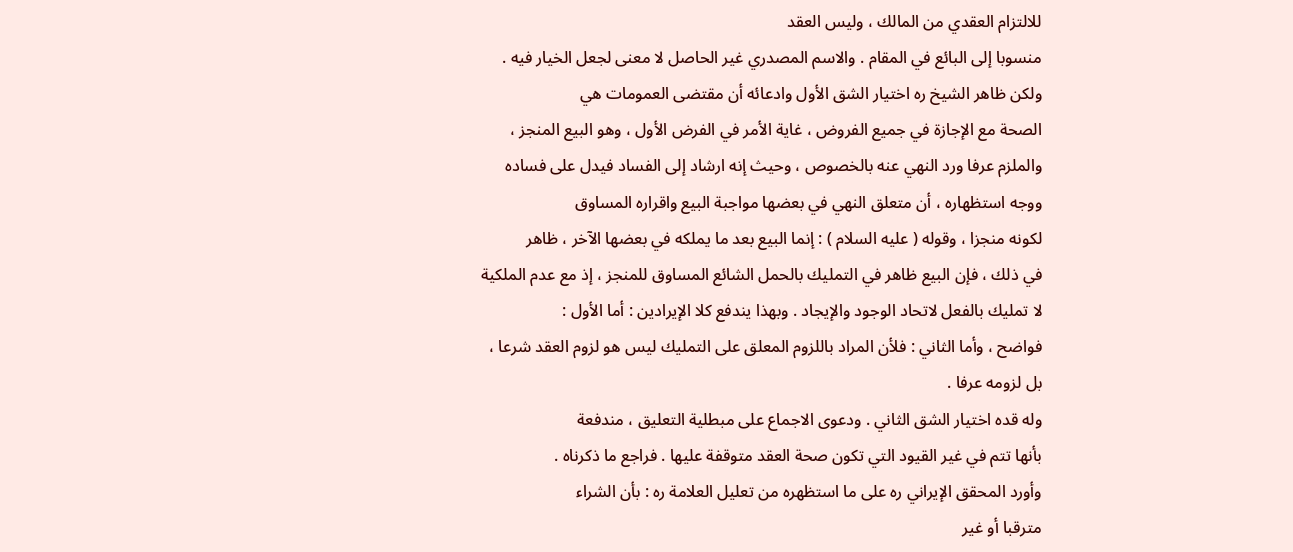للالتزام العقدي من المالك ، وليس العقد
منسوبا إلى البائع في المقام . والاسم المصدري غير الحاصل لا معنى لجعل الخيار فيه .
ولكن ظاهر الشيخ ره اختيار الشق الأول وادعائه أن مقتضى العمومات هي
الصحة مع الإجازة في جميع الفروض ، غاية الأمر في الفرض الأول ، وهو البيع المنجز ،
والملزم عرفا ورد النهي عنه بالخصوص ، وحيث إنه ارشاد إلى الفساد فيدل على فساده
ووجه استظهاره ، أن متعلق النهي في بعضها مواجبة البيع واقراره المساوق
لكونه منجزا ، وقوله ( عليه السلام ) : إنما البيع بعد ما يملكه في بعضها الآخر ، ظاهر
في ذلك ، فإن البيع ظاهر في التمليك بالحمل الشائع المساوق للمنجز ، إذ مع عدم الملكية
لا تمليك بالفعل لاتحاد الوجود والإيجاد . وبهذا يندفع كلا الإيرادين : أما الأول :
فواضح ، وأما الثاني : فلأن المراد باللزوم المعلق على التمليك ليس هو لزوم العقد شرعا ،
بل لزومه عرفا .
وله قده اختيار الشق الثاني . ودعوى الاجماع على مبطلية التعليق ، مندفعة
بأنها تتم في غير القيود التي تكون صحة العقد متوقفة عليها . فراجع ما ذكرناه .
وأورد المحقق الإيراني ره على ما استظهره من تعليل العلامة ره : بأن الشراء
مترقبا أو غير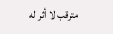مترقب لا أثر له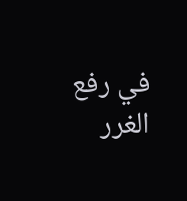في رفع الغرر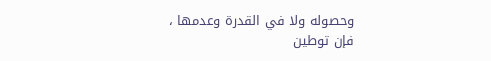وحصوله ولا في القدرة وعدمها ، فإن توطين